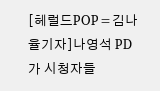[헤럴드POP=김나율기자]나영석 PD가 시청자들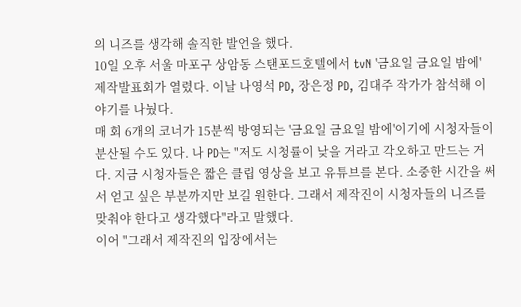의 니즈를 생각해 솔직한 발언을 했다.
10일 오후 서울 마포구 상암동 스탠포드호텔에서 tvN '금요일 금요일 밤에' 제작발표회가 열렸다. 이날 나영석 PD, 장은정 PD, 김대주 작가가 참석해 이야기를 나눴다.
매 회 6개의 코너가 15분씩 방영되는 '금요일 금요일 밤에'이기에 시청자들이 분산될 수도 있다. 나 PD는 "저도 시청률이 낮을 거라고 각오하고 만드는 거다. 지금 시청자들은 짧은 클립 영상을 보고 유튜브를 본다. 소중한 시간을 써서 얻고 싶은 부분까지만 보길 원한다. 그래서 제작진이 시청자들의 니즈를 맞춰야 한다고 생각했다"라고 말했다.
이어 "그래서 제작진의 입장에서는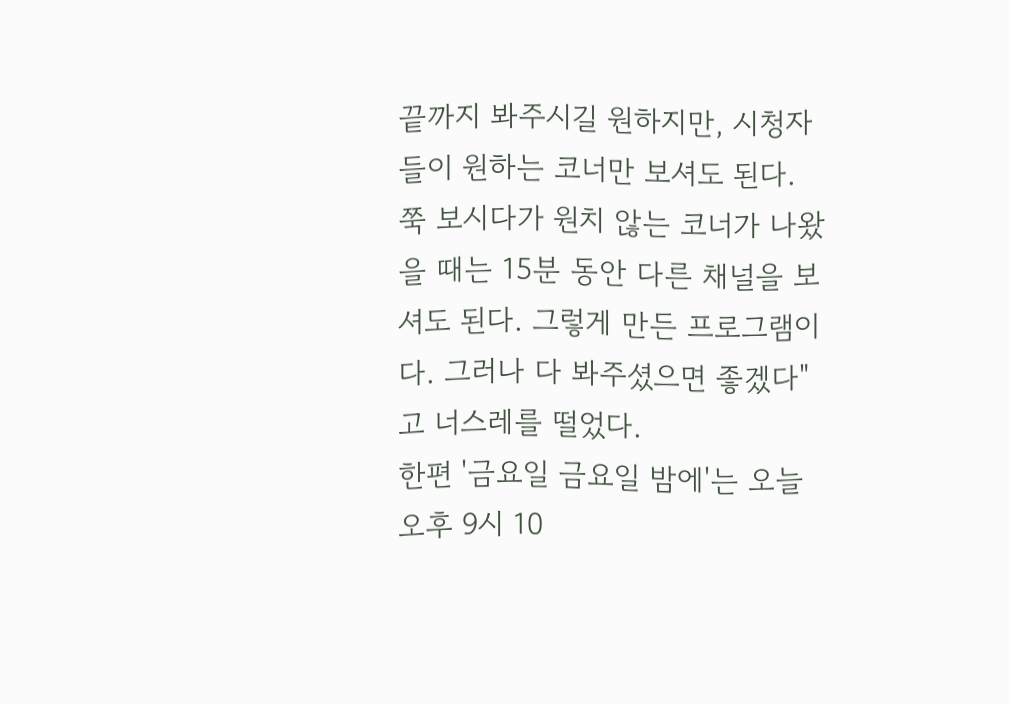끝까지 봐주시길 원하지만, 시청자들이 원하는 코너만 보셔도 된다. 쭉 보시다가 원치 않는 코너가 나왔을 때는 15분 동안 다른 채널을 보셔도 된다. 그렇게 만든 프로그램이다. 그러나 다 봐주셨으면 좋겠다"고 너스레를 떨었다.
한편 '금요일 금요일 밤에'는 오늘 오후 9시 10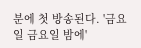분에 첫 방송된다. '금요일 금요일 밤에'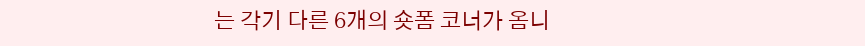는 각기 다른 6개의 숏폼 코너가 옴니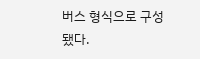버스 형식으로 구성됐다.